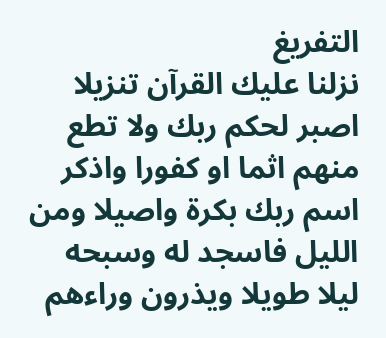التفريغ
نزلنا عليك القرآن تنزيلا اصبر لحكم ربك ولا تطع منهم اثما او كفورا واذكر اسم ربك بكرة واصيلا ومن الليل فاسجد له وسبحه ليلا طويلا ويذرون وراءهم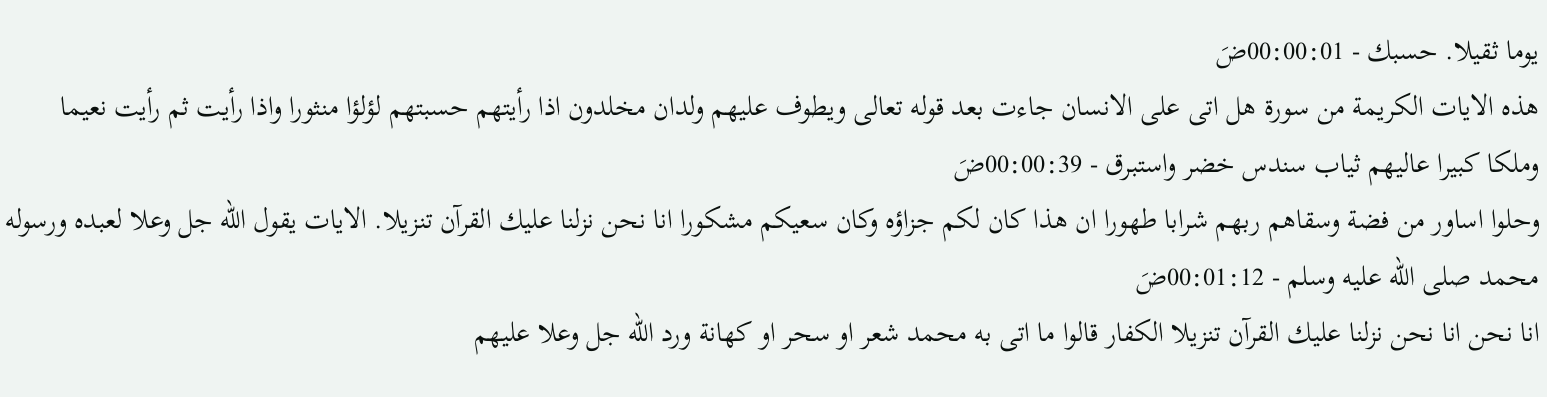يوما ثقيلا. حسبك - 00:00:01ضَ
هذه الايات الكريمة من سورة هل اتى على الانسان جاءت بعد قوله تعالى ويطوف عليهم ولدان مخلدون اذا رأيتهم حسبتهم لؤلؤا منثورا واذا رأيت ثم رأيت نعيما وملكا كبيرا عاليهم ثياب سندس خضر واستبرق - 00:00:39ضَ
وحلوا اساور من فضة وسقاهم ربهم شرابا طهورا ان هذا كان لكم جزاؤه وكان سعيكم مشكورا انا نحن نزلنا عليك القرآن تنزيلا. الايات يقول الله جل وعلا لعبده ورسوله محمد صلى الله عليه وسلم - 00:01:12ضَ
انا نحن انا نحن نزلنا عليك القرآن تنزيلا الكفار قالوا ما اتى به محمد شعر او سحر او كهانة ورد الله جل وعلا عليهم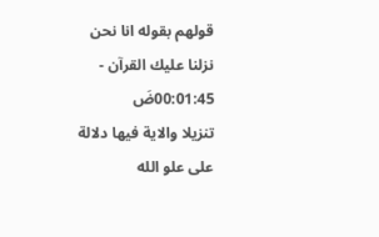قولهم بقوله انا نحن نزلنا عليك القرآن - 00:01:45ضَ
تنزيلا والاية فيها دلالة على علو الله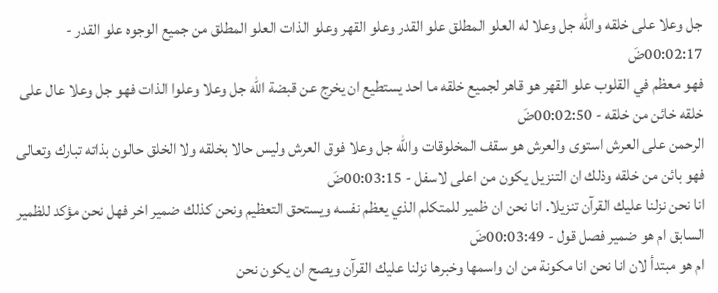جل وعلا على خلقه والله جل وعلا له العلو المطلق علو القدر وعلو القهر وعلو الذات العلو المطلق من جميع الوجوه علو القدر - 00:02:17ضَ
فهو معظم في القلوب علو القهر هو قاهر لجميع خلقه ما احد يستطيع ان يخرج عن قبضة الله جل وعلا وعلوا الذات فهو جل وعلا عال على خلقه خائن من خلقه - 00:02:50ضَ
الرحمن على العرش استوى والعرش هو سقف المخلوقات والله جل وعلا فوق العرش وليس حالا بخلقه ولا الخلق حالون بذاته تبارك وتعالى فهو بائن من خلقه وذلك ان التنزيل يكون من اعلى لاسفل - 00:03:15ضَ
انا نحن نزلنا عليك القرآن تنزيلا. انا نحن ان ظمير للمتكلم الذي يعظم نفسه ويستحق التعظيم ونحن كذلك ضمير اخر فهل نحن مؤكد للظمير السابق ام هو ضمير فصل قول - 00:03:49ضَ
ام هو مبتدأ لان انا نحن انا مكونة من ان واسمها وخبرها نزلنا عليك القرآن ويصح ان يكون نحن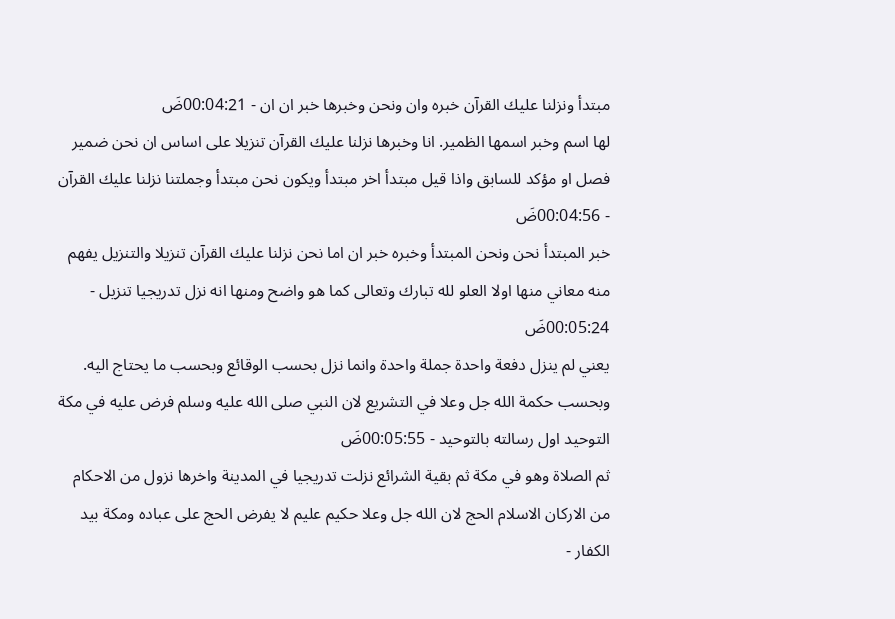مبتدأ ونزلنا عليك القرآن خبره وان ونحن وخبرها خبر ان ان - 00:04:21ضَ
لها اسم وخبر اسمها الظمير. انا وخبرها نزلنا عليك القرآن تنزيلا على اساس ان نحن ضمير فصل او مؤكد للسابق واذا قيل مبتدأ اخر مبتدأ ويكون نحن مبتدأ وجملتنا نزلنا عليك القرآن - 00:04:56ضَ
خبر المبتدأ نحن ونحن المبتدأ وخبره خبر ان اما نحن نزلنا عليك القرآن تنزيلا والتنزيل يفهم منه معاني منها اولا العلو لله تبارك وتعالى كما هو واضح ومنها انه نزل تدريجيا تنزيل - 00:05:24ضَ
يعني لم ينزل دفعة واحدة جملة واحدة وانما نزل بحسب الوقائع وبحسب ما يحتاج اليه. وبحسب حكمة الله جل وعلا في التشريع لان النبي صلى الله عليه وسلم فرض عليه في مكة التوحيد اول رسالته بالتوحيد - 00:05:55ضَ
ثم الصلاة وهو في مكة ثم بقية الشرائع نزلت تدريجيا في المدينة واخرها نزول من الاحكام من الاركان الاسلام الحج لان الله جل وعلا حكيم عليم لا يفرض الحج على عباده ومكة بيد الكفار -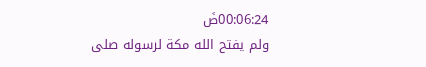00:06:24ضَ
ولم يفتح الله مكة لرسوله صلى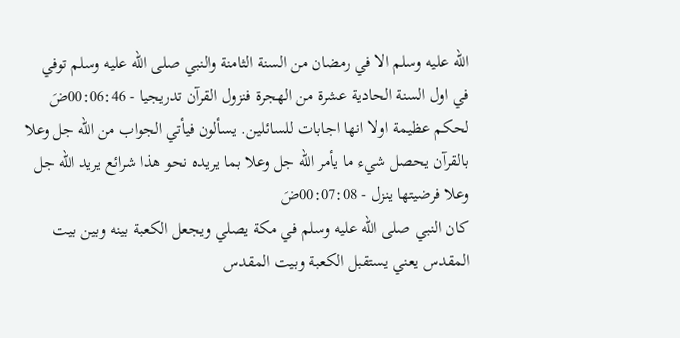الله عليه وسلم الا في رمضان من السنة الثامنة والنبي صلى الله عليه وسلم توفي في اول السنة الحادية عشرة من الهجرة فنزول القرآن تدريجيا - 00:06:46ضَ
لحكم عظيمة اولا انها اجابات للسائلين. يسألون فيأتي الجواب من الله جل وعلا بالقرآن يحصل شيء ما يأمر الله جل وعلا بما يريده نحو هذا شرائع يريد الله جل وعلا فرضيتها ينزل - 00:07:08ضَ
كان النبي صلى الله عليه وسلم في مكة يصلي ويجعل الكعبة بينه وبين بيت المقدس يعني يستقبل الكعبة وبيت المقدس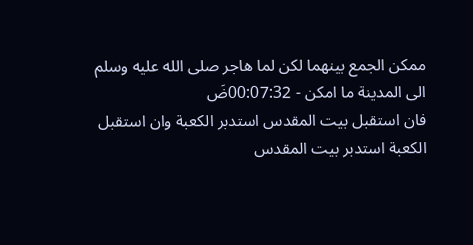ممكن الجمع بينهما لكن لما هاجر صلى الله عليه وسلم الى المدينة ما امكن - 00:07:32ضَ
فان استقبل بيت المقدس استدبر الكعبة وان استقبل الكعبة استدبر بيت المقدس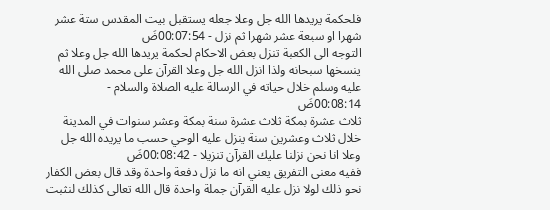فلحكمة يريدها الله جل وعلا جعله يستقبل بيت المقدس ستة عشر شهرا او سبعة عشر شهرا ثم نزل - 00:07:54ضَ
التوجه الى الكعبة تنزل بعض الاحكام لحكمة يريدها الله جل وعلا ثم ينسخها سبحانه ولذا انزل الله جل وعلا القرآن على محمد صلى الله عليه وسلم خلال حياته في الرسالة عليه الصلاة والسلام - 00:08:14ضَ
ثلاث عشرة بمكة ثلاث عشرة سنة بمكة وعشر سنوات في المدينة خلال ثلاث وعشرين سنة ينزل عليه الوحي حسب ما يريده الله جل وعلا انا نحن نزلنا عليك القرآن تنزيلا - 00:08:42ضَ
ففيه معنى التفريق يعني انه ما نزل دفعة واحدة وقد قال بعض الكفار نحو ذلك لولا نزل عليه القرآن جملة واحدة قال الله تعالى كذلك لنثبت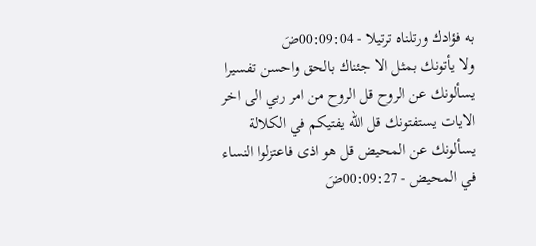به فؤادك ورتلناه ترتيلا - 00:09:04ضَ
ولا يأتونك بمثل الا جئناك بالحق واحسن تفسيرا يسألونك عن الروح قل الروح من امر ربي الى اخر الايات يستفتونك قل الله يفتيكم في الكلالة يسألونك عن المحيض قل هو اذى فاعتزلوا النساء في المحيض - 00:09:27ضَ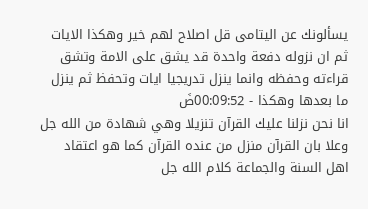يسألونك عن اليتامى قل اصلاح لهم خير وهكذا الايات ثم ان نزوله دفعة واحدة قد يشق على الامة وتشق قراءته وحفظه وانما ينزل تدريجيا ايات وتحفظ ثم ينزل ما بعدها وهكذا - 00:09:52ضَ
انا نحن نزلنا عليك القرآن تنزيلا وهي شهادة من الله جل وعلا بان القرآن منزل من عنده القرآن كما هو اعتقاد اهل السنة والجماعة كلام الله جل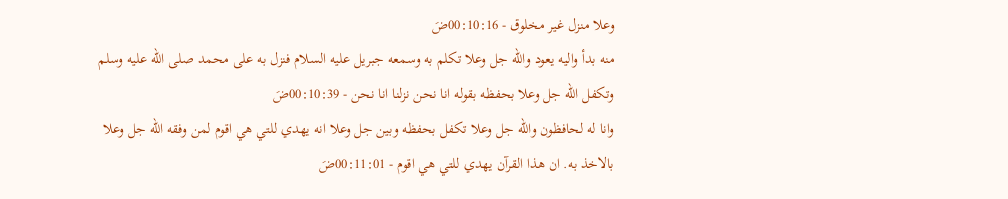وعلا منزل غير مخلوق - 00:10:16ضَ
منه بدأ واليه يعود والله جل وعلا تكلم به وسمعه جبريل عليه السلام فنزل به على محمد صلى الله عليه وسلم وتكفل الله جل وعلا بحفظه بقوله انا نحن نزلنا انا نحن - 00:10:39ضَ
وانا له لحافظون والله جل وعلا تكفل بحفظه وبين جل وعلا انه يهدي للتي هي اقوم لمن وفقه الله جل وعلا بالاخذ به. ان هذا القرآن يهدي للتي هي اقوم - 00:11:01ضَ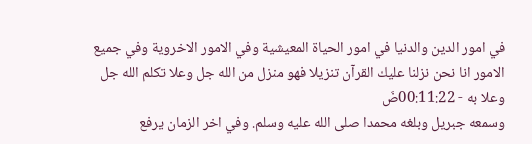في امور الدين والدنيا في امور الحياة المعيشية وفي الامور الاخروية وفي جميع الامور انا نحن نزلنا عليك القرآن تنزيلا فهو منزل من الله جل وعلا تكلم الله جل وعلا به - 00:11:22ضَ
وسمعه جبريل وبلغه محمدا صلى الله عليه وسلم. وفي اخر الزمان يرفع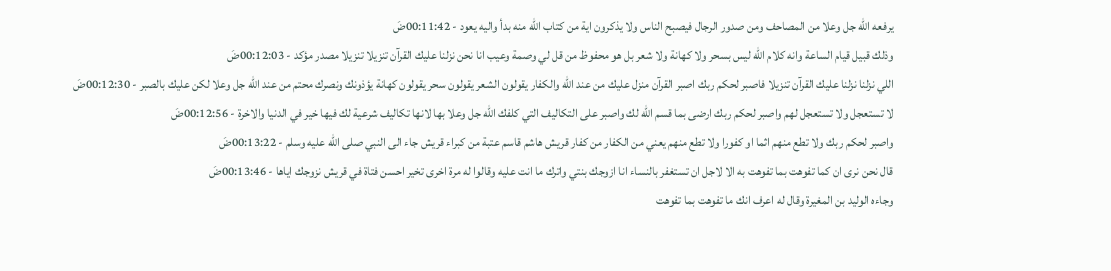يرفعه الله جل وعلا من المصاحف ومن صدور الرجال فيصبح الناس ولا يذكرون اية من كتاب الله منه بدأ واليه يعود - 00:11:42ضَ
وذلك قبيل قيام الساعة وانه كلام الله ليس بسحر ولا كهانة ولا شعر بل هو محفوظ من قل لي وصمة وعيب انا نحن نزلنا عليك القرآن تنزيلا تنزيلا مصدر مؤكد - 00:12:03ضَ
اللي نزلنا نزلنا عليك القرآن تنزيلا فاصبر لحكم ربك اصبر القرآن منزل عليك من عند الله والكفار يقولون الشعر يقولون سحر يقولون كهانة يؤذونك ونصرك محتم من عند الله جل وعلا لكن عليك بالصبر - 00:12:30ضَ
لا تستعجل ولا تستعجل لهم واصبر لحكم ربك ارضى بما قسم الله لك واصبر على التكاليف التي كلفك الله جل وعلا بها لانها تكاليف شرعية لك فيها خير في الدنيا والاخرة - 00:12:56ضَ
واصبر لحكم ربك ولا تطع منهم اثما او كفورا ولا تطع منهم يعني من الكفار من كفار قريش هاشم قاسم عتبة من كبراء قريش جاء الى النبي صلى الله عليه وسلم - 00:13:22ضَ
قال نحن نرى ان كما تفوهت بما تفوهت به الا لاجل ان تستغفر بالنساء انا ازوجك بنتي واترك ما انت عليه وقالوا له مرة اخرى تخير احسن فتاة في قريش نزوجك اياها - 00:13:46ضَ
وجاءه الوليد بن المغيرة وقال له اعرف انك ما تفوهت بما تفوهت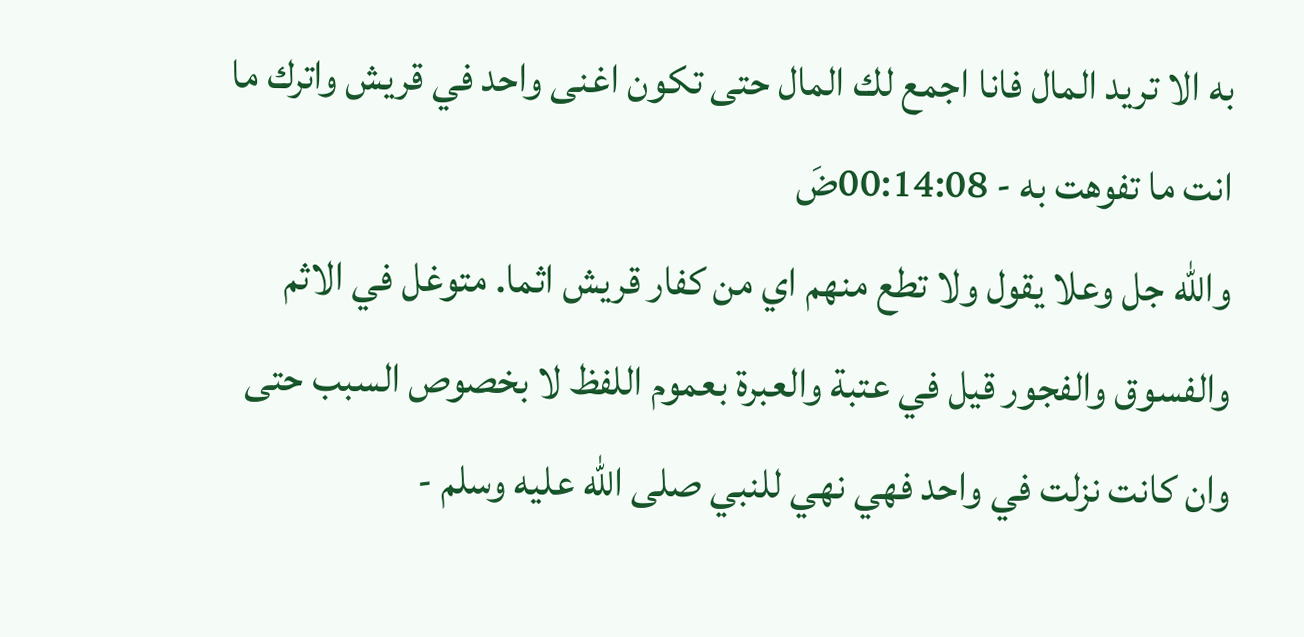به الا تريد المال فانا اجمع لك المال حتى تكون اغنى واحد في قريش واترك ما انت ما تفوهت به - 00:14:08ضَ
والله جل وعلا يقول ولا تطع منهم اي من كفار قريش اثما. متوغل في الاثم والفسوق والفجور قيل في عتبة والعبرة بعموم اللفظ لا بخصوص السبب حتى وان كانت نزلت في واحد فهي نهي للنبي صلى الله عليه وسلم -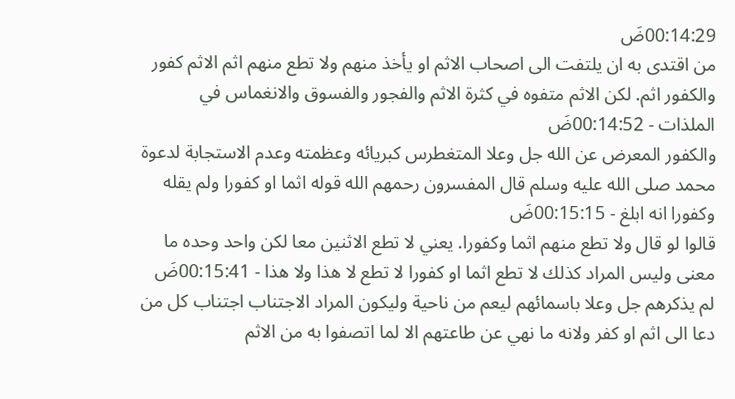00:14:29ضَ
من اقتدى به ان يلتفت الى اصحاب الاثم او يأخذ منهم ولا تطع منهم اثم الاثم كفور والكفور اثم. لكن الاثم متفوه في كثرة الاثم والفجور والفسوق والانغماس في الملذات - 00:14:52ضَ
والكفور المعرض عن الله جل وعلا المتغطرس كبريائه وعظمته وعدم الاستجابة لدعوة محمد صلى الله عليه وسلم قال المفسرون رحمهم الله قوله اثما او كفورا ولم يقله وكفورا انه ابلغ - 00:15:15ضَ
قالوا لو قال ولا تطع منهم اثما وكفورا. يعني لا تطع الاثنين معا لكن واحد وحده ما معنى وليس المراد كذلك لا تطع اثما او كفورا لا تطع لا هذا ولا هذا - 00:15:41ضَ
لم يذكرهم جل وعلا باسمائهم ليعم من ناحية وليكون المراد الاجتناب اجتناب كل من دعا الى اثم او كفر ولانه ما نهي عن طاعتهم الا لما اتصفوا به من الاثم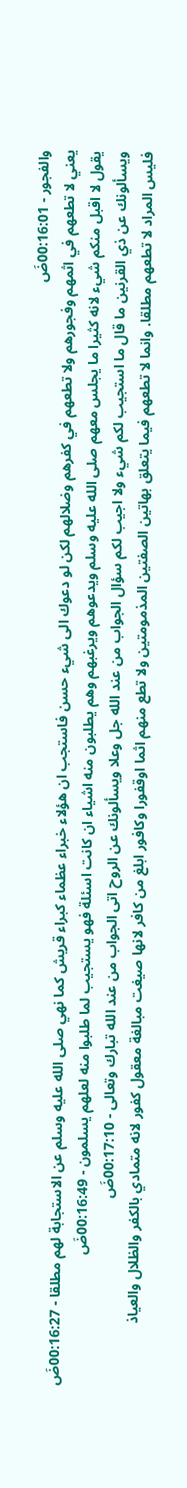والفجور - 00:16:01ضَ
يعني لا تطعهم في اثمهم وفجورهم ولا تطعهم في كفرهم وضلالهم لكن لو دعوك الى شيء حسن فاستجب ان هؤلاء خبراء عظماء كبراء قريش كما نهي صلى الله عليه وسلم عن الاستجابة لهم مطلقا - 00:16:27ضَ
يقول لا اقبل منكم شيء لانه كثيرا ما يجلس معهم صلى الله عليه وسلم ويدعوهم ويرغبهم وهم يطلبون منه اشياء ان كانت اسئلة فهو يستجيب لما طلبوا منه لعلهم يسلمون - 00:16:49ضَ
ويسألونك عن ذي القرنين ما قال ما استجيب لكم شيء ولا اجيب لكم سؤال الجواب من عند الله جل وعلا ويسألونك عن الروح اتى الجواب من عند الله تبارك وتعالى - 00:17:10ضَ
فليس المراد لا تطعهم مطلقا. وانما لا تطعهم فيما يتعلق بهاتين الصفتين المذمومتين ولا تطع منهم اثما اوقفورا وكافور ابلغ من كافر لانها صيغت مبالغة معقول كفور لانه متمادي بالكفر والظلال والعياذ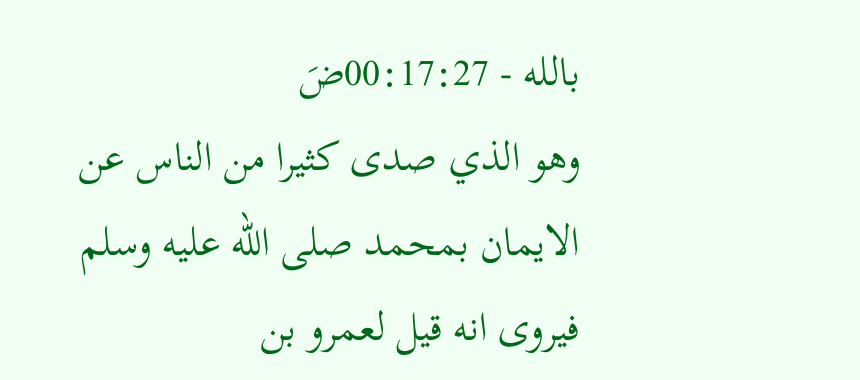بالله - 00:17:27ضَ
وهو الذي صدى كثيرا من الناس عن الايمان بمحمد صلى الله عليه وسلم فيروى انه قيل لعمرو بن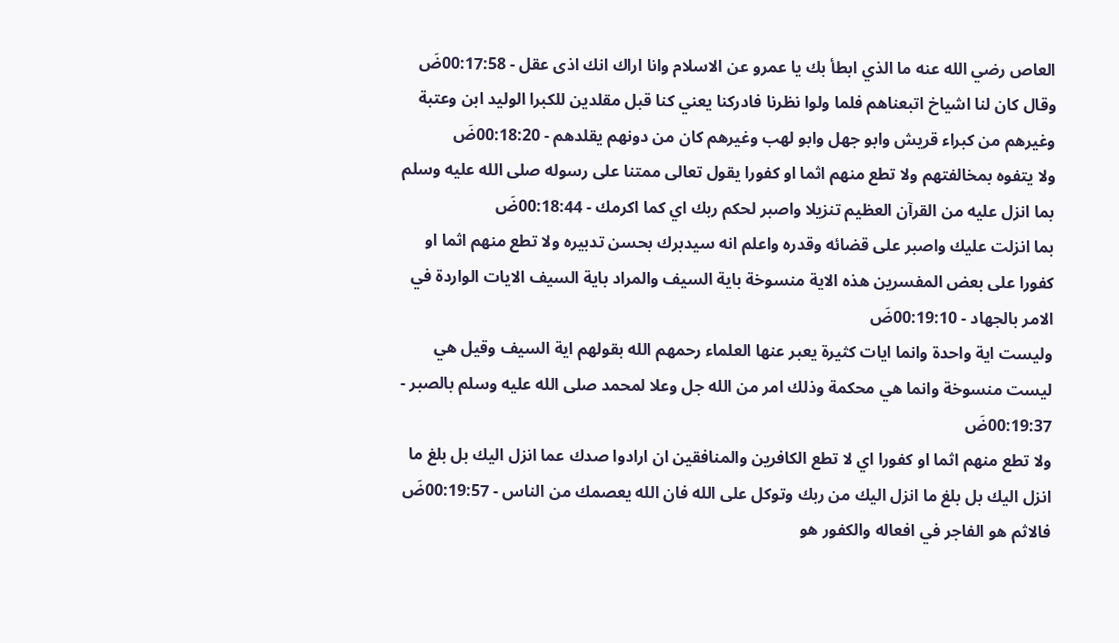العاص رضي الله عنه ما الذي ابطأ بك يا عمرو عن الاسلام وانا اراك انك اذى عقل - 00:17:58ضَ
وقال كان لنا اشياخ اتبعناهم فلما ولوا نظرنا فادركنا يعني كنا قبل مقلدين للكبرا الوليد ابن وعتبة وغيرهم من كبراء قريش وابو جهل وابو لهب وغيرهم كان من دونهم يقلدهم - 00:18:20ضَ
ولا يتفوه بمخالفتهم ولا تطع منهم اثما او كفورا يقول تعالى ممتنا على رسوله صلى الله عليه وسلم بما انزل عليه من القرآن العظيم تنزيلا واصبر لحكم ربك اي كما اكرمك - 00:18:44ضَ
بما انزلت عليك واصبر على قضائه وقدره واعلم انه سيدبرك بحسن تدبيره ولا تطع منهم اثما او كفورا على بعض المفسرين هذه الاية منسوخة باية السيف والمراد باية السيف الايات الواردة في الامر بالجهاد - 00:19:10ضَ
وليست اية واحدة وانما ايات كثيرة يعبر عنها العلماء رحمهم الله بقولهم اية السيف وقيل هي ليست منسوخة وانما هي محكمة وذلك امر من الله جل وعلا لمحمد صلى الله عليه وسلم بالصبر - 00:19:37ضَ
ولا تطع منهم اثما او كفورا اي لا تطع الكافرين والمنافقين ان ارادوا صدك عما انزل اليك بل بلغ ما انزل اليك بل بلغ ما انزل اليك من ربك وتوكل على الله فان الله يعصمك من الناس - 00:19:57ضَ
فالاثم هو الفاجر في افعاله والكفور هو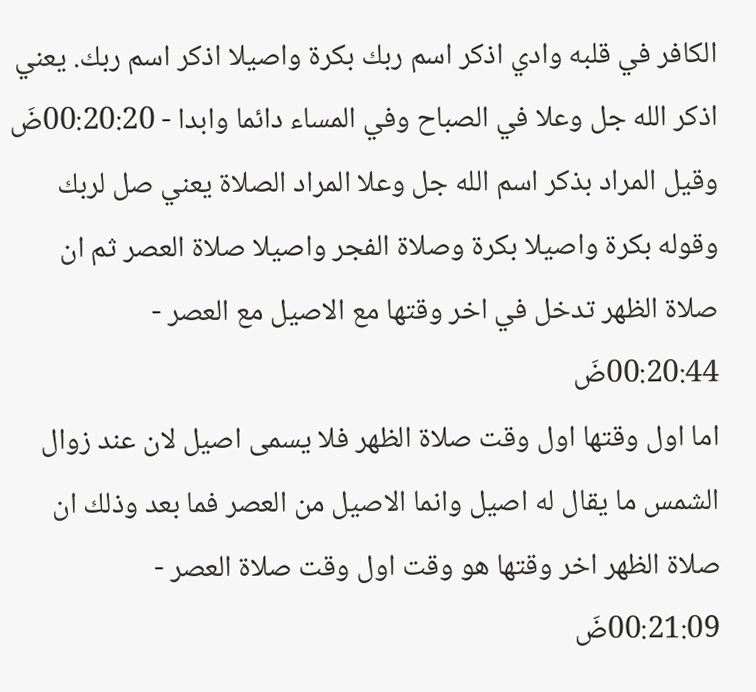الكافر في قلبه وادي اذكر اسم ربك بكرة واصيلا اذكر اسم ربك. يعني اذكر الله جل وعلا في الصباح وفي المساء دائما وابدا - 00:20:20ضَ
وقيل المراد بذكر اسم الله جل وعلا المراد الصلاة يعني صل لربك وقوله بكرة واصيلا بكرة وصلاة الفجر واصيلا صلاة العصر ثم ان صلاة الظهر تدخل في اخر وقتها مع الاصيل مع العصر - 00:20:44ضَ
اما اول وقتها اول وقت صلاة الظهر فلا يسمى اصيل لان عند زوال الشمس ما يقال له اصيل وانما الاصيل من العصر فما بعد وذلك ان صلاة الظهر اخر وقتها هو وقت اول وقت صلاة العصر - 00:21:09ضَ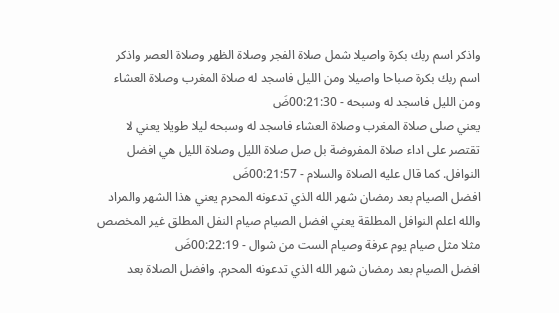واذكر اسم ربك بكرة واصيلا شمل صلاة الفجر وصلاة الظهر وصلاة العصر واذكر اسم ربك بكرة صباحا واصيلا ومن الليل فاسجد له صلاة المغرب وصلاة العشاء ومن الليل فاسجد له وسبحه - 00:21:30ضَ
يعني صلى صلاة المغرب وصلاة العشاء فاسجد له وسبحه ليلا طويلا يعني لا تقتصر على اداء صلاة المفروضة بل صل صلاة الليل وصلاة الليل هي افضل النوافل. كما قال عليه الصلاة والسلام - 00:21:57ضَ
افضل الصيام بعد رمضان شهر الله الذي تدعونه المحرم يعني هذا الشهر والمراد والله اعلم النوافل المطلقة يعني افضل الصيام صيام النفل المطلق غير المخصص مثلا مثل صيام يوم عرفة وصيام الست من شوال - 00:22:19ضَ
افضل الصيام بعد رمضان شهر الله الذي تدعونه المحرم. وافضل الصلاة بعد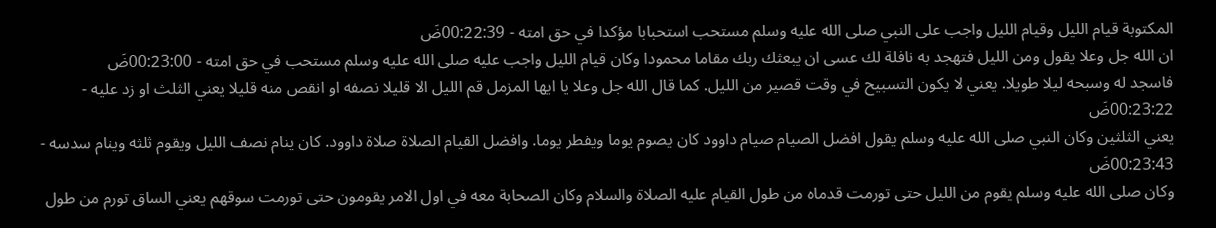المكتوبة قيام الليل وقيام الليل واجب على النبي صلى الله عليه وسلم مستحب استحبابا مؤكدا في حق امته - 00:22:39ضَ
ان الله جل وعلا يقول ومن الليل فتهجد به نافلة لك عسى ان يبعثك ربك مقاما محمودا وكان قيام الليل واجب عليه صلى الله عليه وسلم مستحب في حق امته - 00:23:00ضَ
فاسجد له وسبحه ليلا طويلا. يعني لا يكون التسبيح في وقت قصير من الليل. كما قال الله جل وعلا يا ايها المزمل قم الليل الا قليلا نصفه او انقص منه قليلا يعني الثلث او زد عليه - 00:23:22ضَ
يعني الثلثين وكان النبي صلى الله عليه وسلم يقول افضل الصيام صيام داوود كان يصوم يوما ويفطر يوما. وافضل القيام الصلاة صلاة داوود. كان ينام نصف الليل ويقوم ثلثه وينام سدسه - 00:23:43ضَ
وكان صلى الله عليه وسلم يقوم من الليل حتى تورمت قدماه من طول القيام عليه الصلاة والسلام وكان الصحابة معه في اول الامر يقومون حتى تورمت سوقهم يعني الساق تورم من طول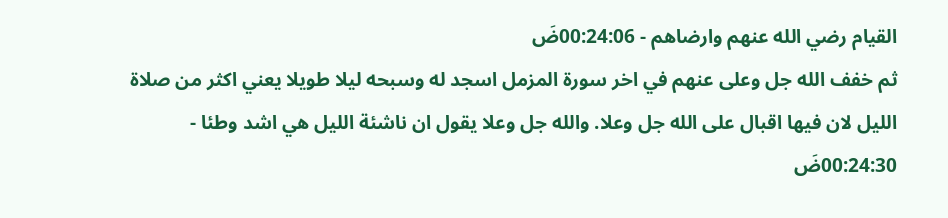القيام رضي الله عنهم وارضاهم - 00:24:06ضَ
ثم خفف الله جل وعلى عنهم في اخر سورة المزمل اسجد له وسبحه ليلا طويلا يعني اكثر من صلاة الليل لان فيها اقبال على الله جل وعلا. والله جل وعلا يقول ان ناشئة الليل هي اشد وطئا - 00:24:30ضَ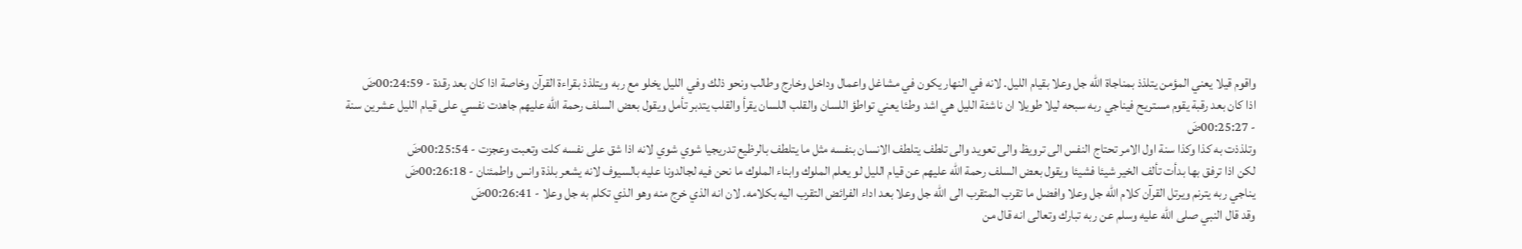واقوم قيلا يعني المؤمن يتلذذ بمناجاة الله جل وعلا بقيام الليل. لانه في النهار يكون في مشاغل واعمال وداخل وخارج وطالب ونحو ذلك وفي الليل يخلو مع ربه ويتلذذ بقراءة القرآن وخاصة اذا كان بعد رقدة - 00:24:59ضَ
اذا كان بعد رقبة يقوم مستريح فيناجي ربه سبحه ليلا طويلا ان ناشئة الليل هي اشد وطئا يعني تواطؤ اللسان والقلب اللسان يقرأ والقلب يتدبر تأمل ويقول بعض السلف رحمة الله عليهم جاهدت نفسي على قيام الليل عشرين سنة - 00:25:27ضَ
وتلذذت به كذا وكذا سنة اول الامر تحتاج النفس الى ترويظ والى تعويد والى تلطف يتلطف الانسان بنفسه مثل ما يتلطف بالرظيع تدريجيا شوي شوي لانه اذا شق على نفسه كلت وتعبت وعجزت - 00:25:54ضَ
لكن اذا ترفق بها بدأت تألف الخير شيئا فشيئا ويقول بعض السلف رحمة الله عليهم عن قيام الليل لو يعلم الملوك وابناء الملوك ما نحن فيه لجالدونا عليه بالسيوف لانه يشعر بلذة وانس واطمئنان - 00:26:18ضَ
يناجي ربه يترنم ويرتل القرآن كلام الله جل وعلا وافضل ما تقرب المتقرب الى الله جل وعلا بعد اداء الفرائض التقرب اليه بكلامه. لان انه الذي خرج منه وهو الذي تكلم به جل وعلا - 00:26:41ضَ
وقد قال النبي صلى الله عليه وسلم عن ربه تبارك وتعالى انه قال من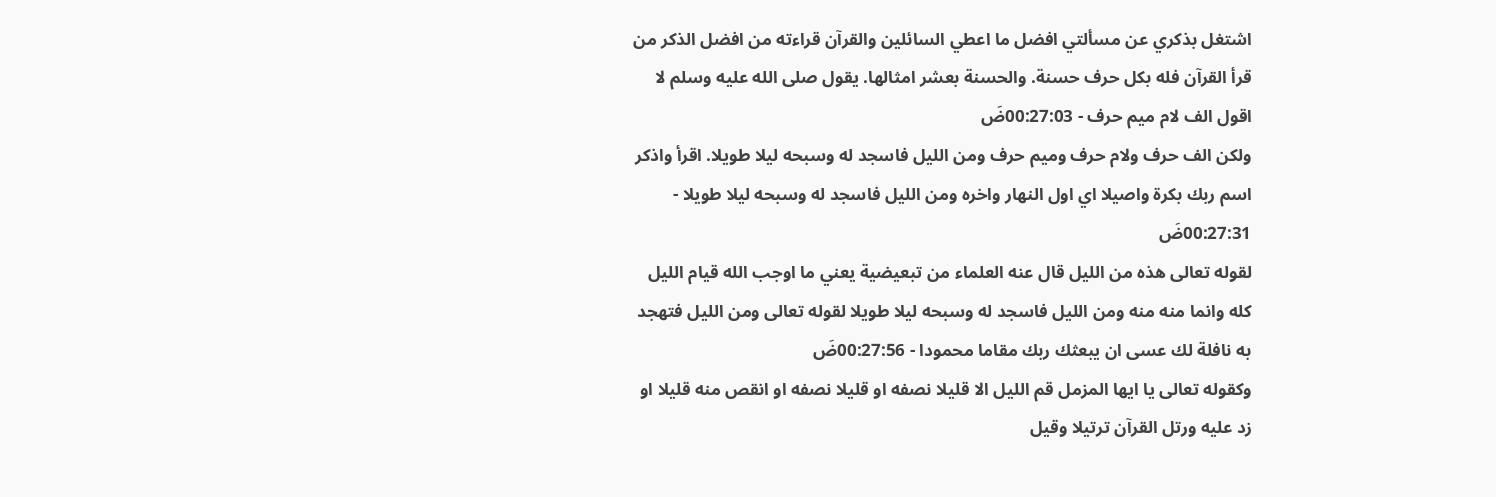اشتغل بذكري عن مسألتي افضل ما اعطي السائلين والقرآن قراءته من افضل الذكر من قرأ القرآن فله بكل حرف حسنة. والحسنة بعشر امثالها. يقول صلى الله عليه وسلم لا اقول الف لام ميم حرف - 00:27:03ضَ
ولكن الف حرف ولام حرف وميم حرف ومن الليل فاسجد له وسبحه ليلا طويلا. اقرأ واذكر اسم ربك بكرة واصيلا اي اول النهار واخره ومن الليل فاسجد له وسبحه ليلا طويلا - 00:27:31ضَ
لقوله تعالى هذه من الليل قال عنه العلماء من تبعيضية يعني ما اوجب الله قيام الليل كله وانما منه منه ومن الليل فاسجد له وسبحه ليلا طويلا لقوله تعالى ومن الليل فتهجد به نافلة لك عسى ان يبعثك ربك مقاما محمودا - 00:27:56ضَ
وكقوله تعالى يا ايها المزمل قم الليل الا قليلا نصفه او قليلا نصفه او انقص منه قليلا او زد عليه ورتل القرآن ترتيلا وقيل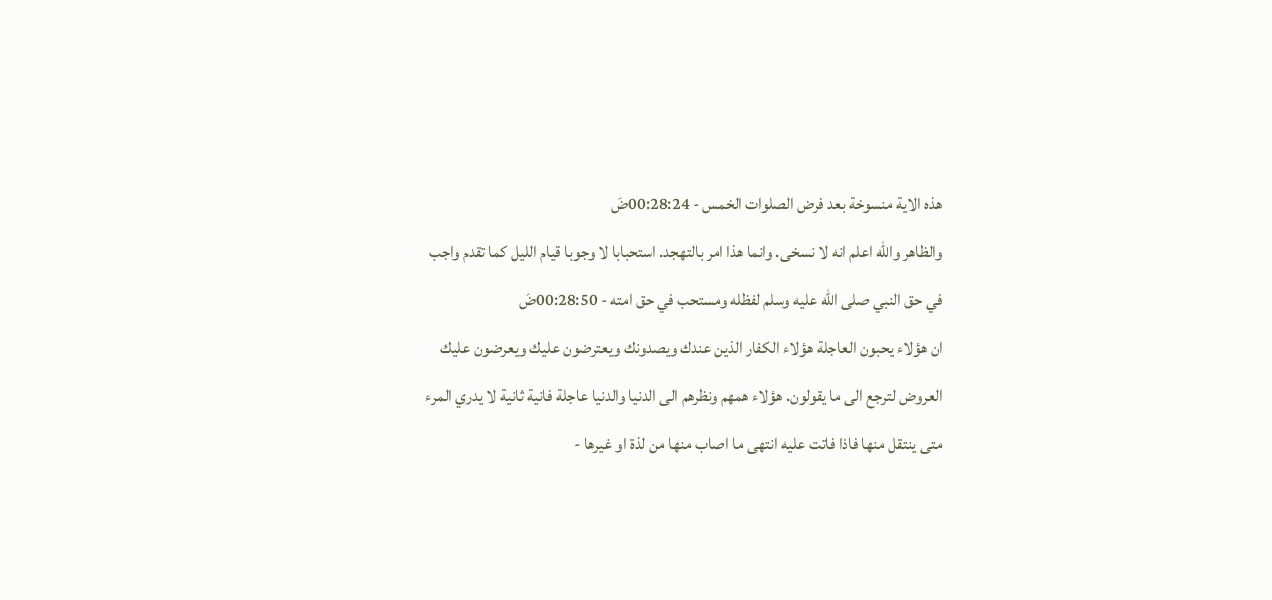هذه الاية منسوخة بعد فرض الصلوات الخمس - 00:28:24ضَ
والظاهر والله اعلم انه لا نسخى. وانما هذا امر بالتهجد. استحبابا لا وجوبا قيام الليل كما تقدم واجب في حق النبي صلى الله عليه وسلم لفظله ومستحب في حق امته - 00:28:50ضَ
ان هؤلاء يحبون العاجلة هؤلاء الكفار الذين عندك ويصدونك ويعترضون عليك ويعرضون عليك العروض لترجع الى ما يقولون. هؤلاء همهم ونظرهم الى الدنيا والدنيا عاجلة فانية ثانية لا يدري المرء متى ينتقل منها فاذا فاتت عليه انتهى ما اصاب منها من لذة او غيرها -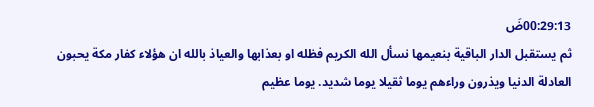00:29:13ضَ
ثم يستقبل الدار الباقية بنعيمها نسأل الله الكريم فظله او بعذابها والعياذ بالله ان هؤلاء كفار مكة يحبون العادلة الدنيا ويذرون وراءهم يوما ثقيلا يوما شديد. يوما عظيم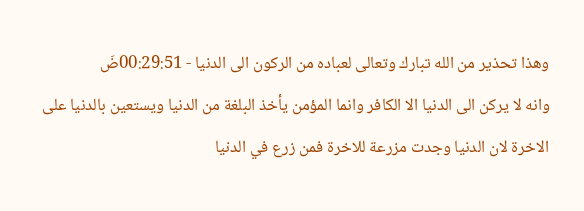وهذا تحذير من الله تبارك وتعالى لعباده من الركون الى الدنيا - 00:29:51ضَ
وانه لا يركن الى الدنيا الا الكافر وانما المؤمن يأخذ البلغة من الدنيا ويستعين بالدنيا على الاخرة لان الدنيا وجدت مزرعة للاخرة فمن زرع في الدنيا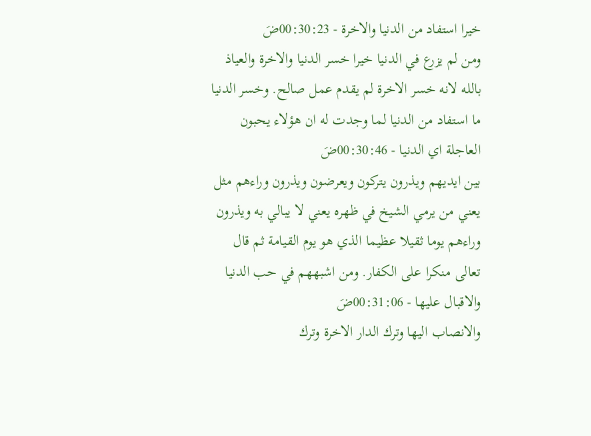خيرا استفاد من الدنيا والاخرة - 00:30:23ضَ
ومن لم يزرع في الدنيا خيرا خسر الدنيا والاخرة والعياذ بالله لانه خسر الاخرة لم يقدم عمل صالح. وخسر الدنيا ما استفاد من الدنيا لما وجدت له ان هؤلاء يحبون العاجلة اي الدنيا - 00:30:46ضَ
بين ايديهم ويذرون يتركون ويعرضون ويذرون وراءهم مثل يعني من يرمي الشيخ في ظهره يعني لا يبالي به ويذرون وراءهم يوما ثقيلا عظيما الذي هو يوم القيامة ثم قال تعالى منكرا على الكفار. ومن اشبههم في حب الدنيا والاقبال عليها - 00:31:06ضَ
والانصاب اليها وترك الدار الاخرة وترك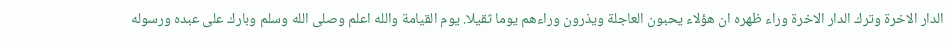الدار الاخرة وترك الدار الاخرة وراء ظهره ان هؤلاء يحبون العاجلة ويذرون وراءهم يوما ثقيلا. يوم القيامة والله اعلم وصلى الله وسلم وبارك على عبده ورسوله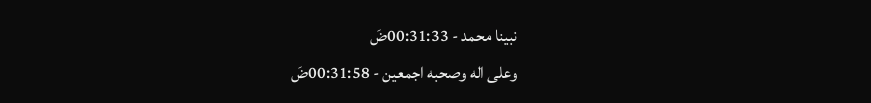نبينا محمد - 00:31:33ضَ
وعلى اله وصحبه اجمعين - 00:31:58ضَ